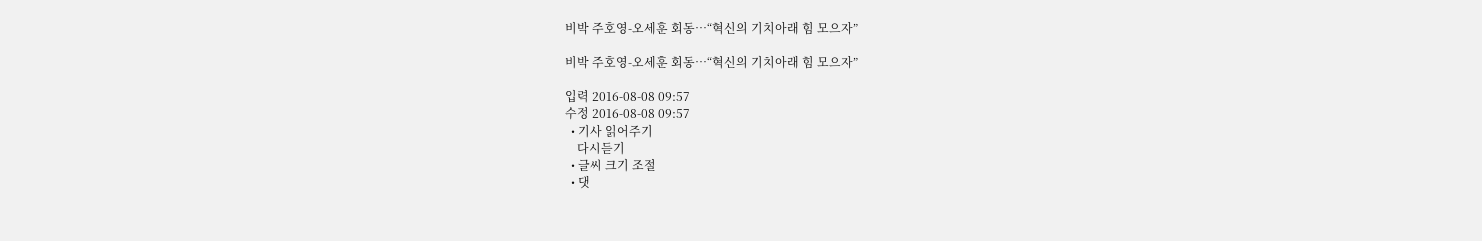비박 주호영-오세훈 회동…“혁신의 기치아래 힘 모으자”

비박 주호영-오세훈 회동…“혁신의 기치아래 힘 모으자”

입력 2016-08-08 09:57
수정 2016-08-08 09:57
  • 기사 읽어주기
    다시듣기
  • 글씨 크기 조절
  • 댓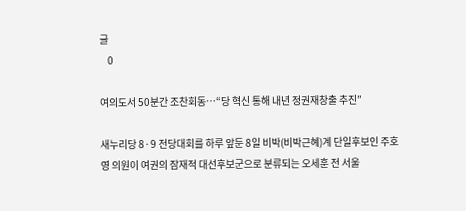글
    0

여의도서 50분간 조찬회동…“당 혁신 통해 내년 정권재창출 추진”

새누리당 8·9 전당대회를 하루 앞둔 8일 비박(비박근혜)계 단일후보인 주호영 의원이 여권의 잠재적 대선후보군으로 분류되는 오세훈 전 서울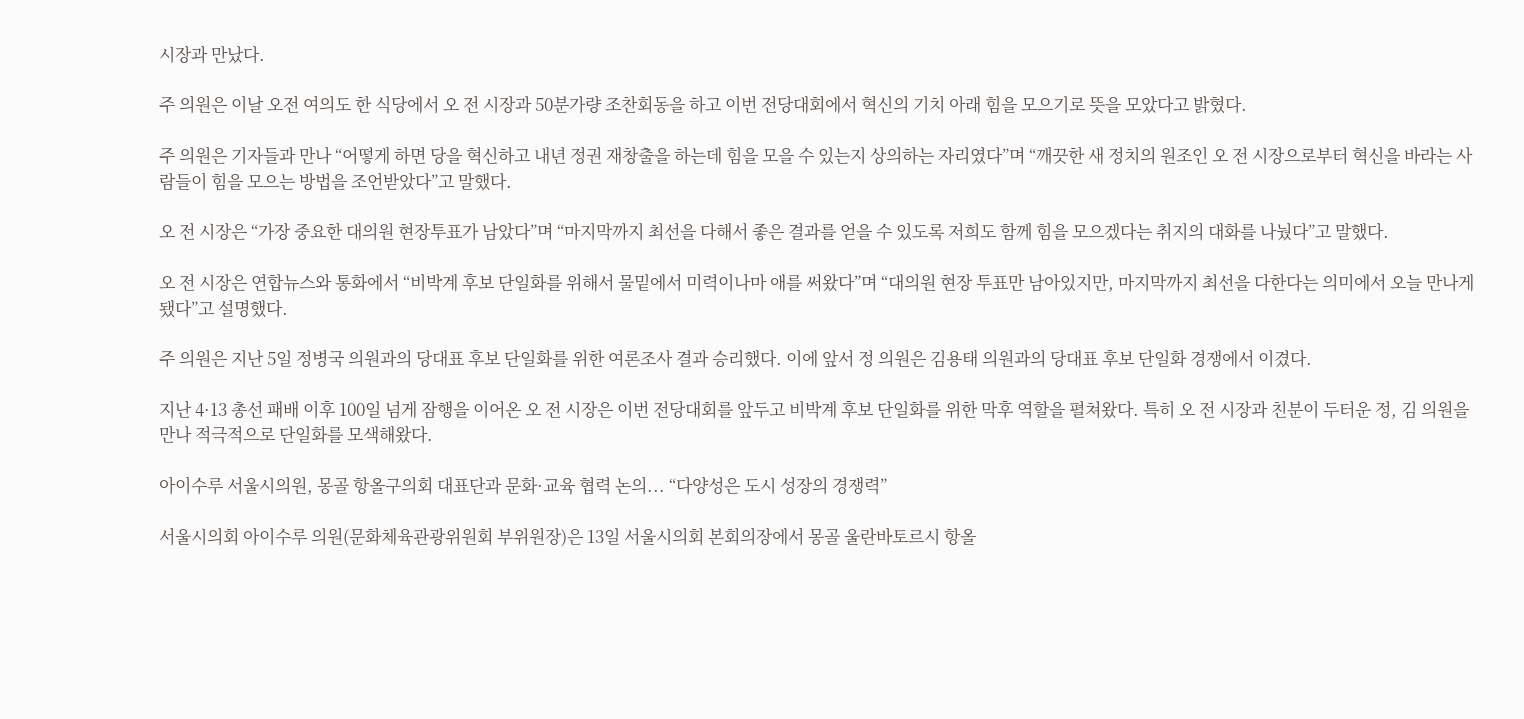시장과 만났다.

주 의원은 이날 오전 여의도 한 식당에서 오 전 시장과 50분가량 조찬회동을 하고 이번 전당대회에서 혁신의 기치 아래 힘을 모으기로 뜻을 모았다고 밝혔다.

주 의원은 기자들과 만나 “어떻게 하면 당을 혁신하고 내년 정권 재창출을 하는데 힘을 모을 수 있는지 상의하는 자리였다”며 “깨끗한 새 정치의 원조인 오 전 시장으로부터 혁신을 바라는 사람들이 힘을 모으는 방법을 조언받았다”고 말했다.

오 전 시장은 “가장 중요한 대의원 현장투표가 남았다”며 “마지막까지 최선을 다해서 좋은 결과를 얻을 수 있도록 저희도 함께 힘을 모으겠다는 취지의 대화를 나눴다”고 말했다.

오 전 시장은 연합뉴스와 통화에서 “비박계 후보 단일화를 위해서 물밑에서 미력이나마 애를 써왔다”며 “대의원 현장 투표만 남아있지만, 마지막까지 최선을 다한다는 의미에서 오늘 만나게 됐다”고 설명했다.

주 의원은 지난 5일 정병국 의원과의 당대표 후보 단일화를 위한 여론조사 결과 승리했다. 이에 앞서 정 의원은 김용태 의원과의 당대표 후보 단일화 경쟁에서 이겼다.

지난 4·13 총선 패배 이후 100일 넘게 잠행을 이어온 오 전 시장은 이번 전당대회를 앞두고 비박계 후보 단일화를 위한 막후 역할을 펼쳐왔다. 특히 오 전 시장과 친분이 두터운 정, 김 의원을 만나 적극적으로 단일화를 모색해왔다.

아이수루 서울시의원, 몽골 항올구의회 대표단과 문화·교육 협력 논의... “다양성은 도시 성장의 경쟁력”

서울시의회 아이수루 의원(문화체육관광위원회 부위원장)은 13일 서울시의회 본회의장에서 몽골 울란바토르시 항올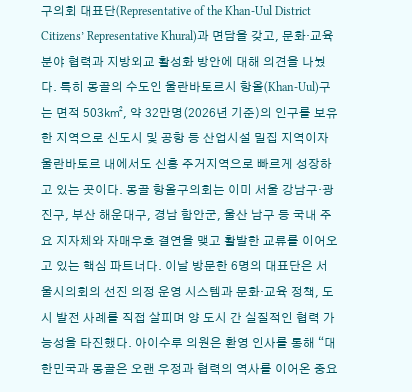구의회 대표단(Representative of the Khan-Uul District Citizens’ Representative Khural)과 면담을 갖고, 문화·교육 분야 협력과 지방외교 활성화 방안에 대해 의견을 나눴다. 특히 몽골의 수도인 울란바토르시 항올(Khan-Uul)구는 면적 503㎢, 약 32만명(2026년 기준)의 인구를 보유한 지역으로 신도시 및 공항 등 산업시설 밀집 지역이자 울란바토르 내에서도 신흥 주거지역으로 빠르게 성장하고 있는 곳이다. 몽골 항올구의회는 이미 서울 강남구·광진구, 부산 해운대구, 경남 함안군, 울산 남구 등 국내 주요 지자체와 자매우호 결연을 맺고 활발한 교류를 이어오고 있는 핵심 파트너다. 이날 방문한 6명의 대표단은 서울시의회의 선진 의정 운영 시스템과 문화·교육 정책, 도시 발전 사례를 직접 살피며 양 도시 간 실질적인 협력 가능성을 타진했다. 아이수루 의원은 환영 인사를 통해 “대한민국과 몽골은 오랜 우정과 협력의 역사를 이어온 중요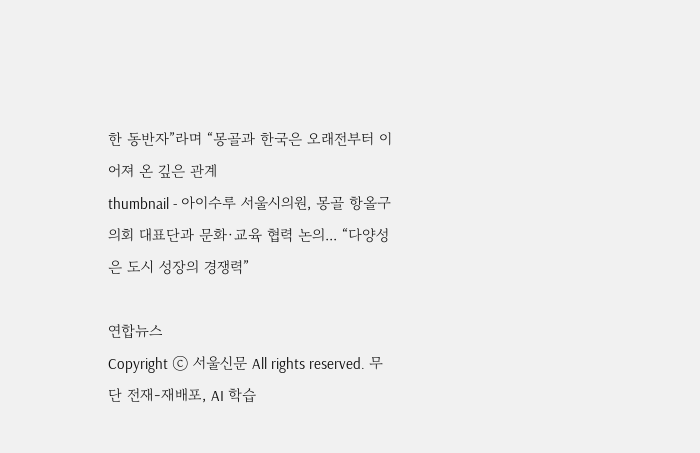한 동반자”라며 “몽골과 한국은 오래전부터 이어져 온 깊은 관계
thumbnail - 아이수루 서울시의원, 몽골 항올구의회 대표단과 문화·교육 협력 논의... “다양성은 도시 성장의 경쟁력”

연합뉴스
Copyright ⓒ 서울신문 All rights reserved. 무단 전재-재배포, AI 학습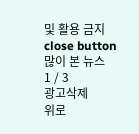및 활용 금지
close button
많이 본 뉴스
1 / 3
광고삭제
위로